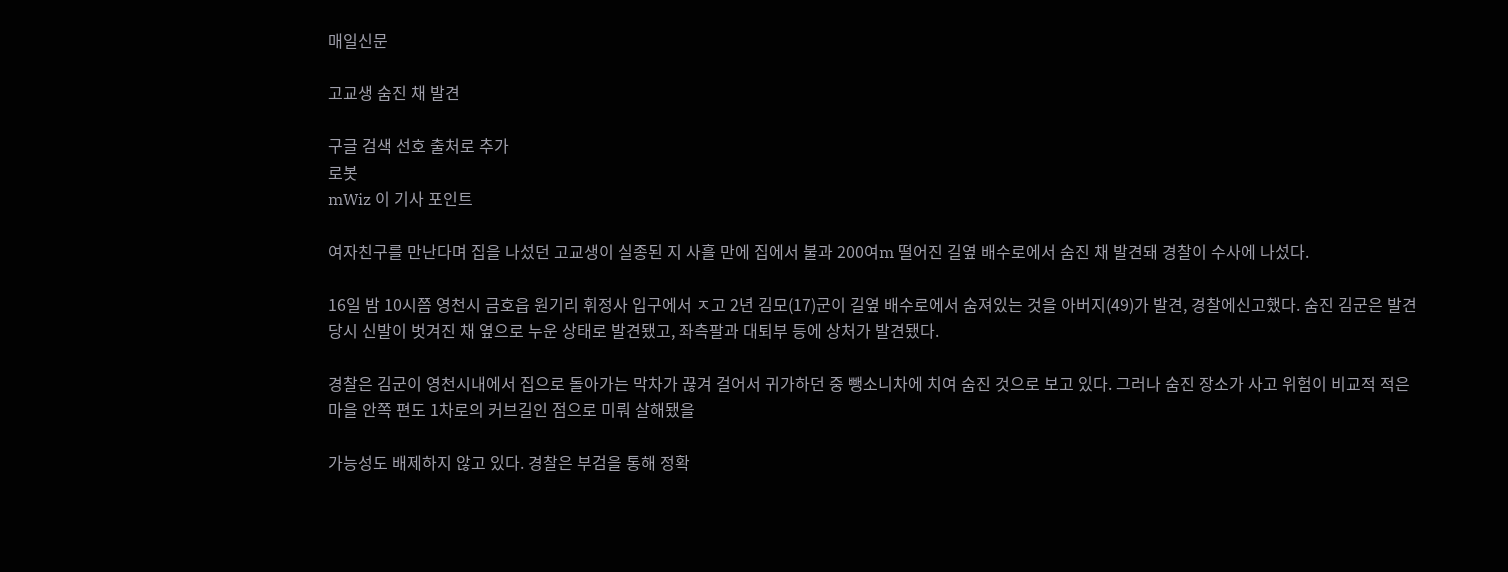매일신문

고교생 숨진 채 발견

구글 검색 선호 출처로 추가
로봇
mWiz 이 기사 포인트

여자친구를 만난다며 집을 나섰던 고교생이 실종된 지 사흘 만에 집에서 불과 200여m 떨어진 길옆 배수로에서 숨진 채 발견돼 경찰이 수사에 나섰다.

16일 밤 10시쯤 영천시 금호읍 원기리 휘정사 입구에서 ㅈ고 2년 김모(17)군이 길옆 배수로에서 숨져있는 것을 아버지(49)가 발견, 경찰에신고했다. 숨진 김군은 발견 당시 신발이 벗겨진 채 옆으로 누운 상태로 발견됐고, 좌측팔과 대퇴부 등에 상처가 발견됐다.

경찰은 김군이 영천시내에서 집으로 돌아가는 막차가 끊겨 걸어서 귀가하던 중 뺑소니차에 치여 숨진 것으로 보고 있다. 그러나 숨진 장소가 사고 위험이 비교적 적은 마을 안쪽 편도 1차로의 커브길인 점으로 미뤄 살해됐을

가능성도 배제하지 않고 있다. 경찰은 부검을 통해 정확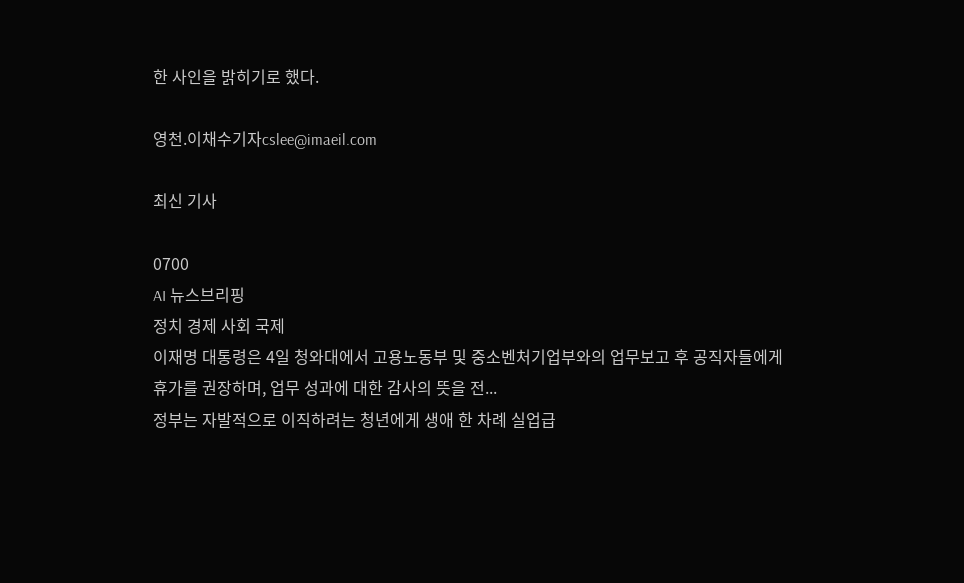한 사인을 밝히기로 했다.

영천.이채수기자cslee@imaeil.com

최신 기사

0700
AI 뉴스브리핑
정치 경제 사회 국제
이재명 대통령은 4일 청와대에서 고용노동부 및 중소벤처기업부와의 업무보고 후 공직자들에게 휴가를 권장하며, 업무 성과에 대한 감사의 뜻을 전...
정부는 자발적으로 이직하려는 청년에게 생애 한 차례 실업급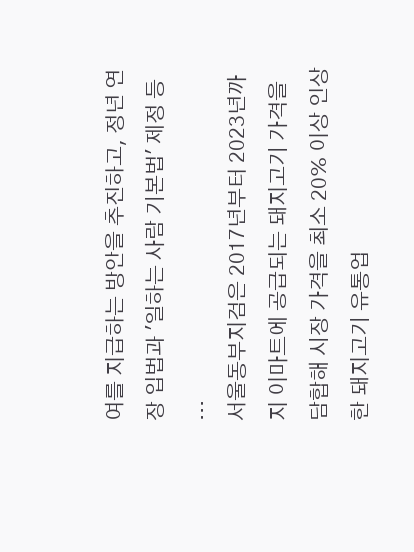여를 지급하는 방안을 추진하고, 정년 연장 입법과 '일하는 사람 기본법' 제정 등 ...
서울동부지검은 2017년부터 2023년까지 이마트에 공급되는 돼지고기 가격을 담합해 시장 가격을 최소 20% 이상 인상한 돼지고기 유통업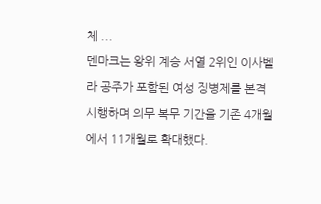체 ...
덴마크는 왕위 계승 서열 2위인 이사벨라 공주가 포함된 여성 징병제를 본격 시행하며 의무 복무 기간을 기존 4개월에서 11개월로 확대했다.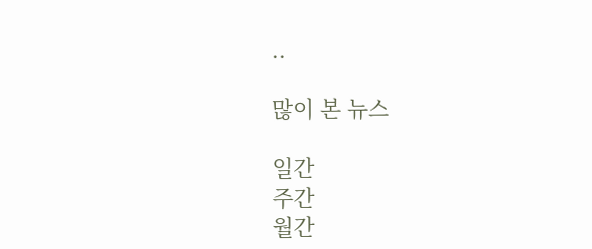..

많이 본 뉴스

일간
주간
월간